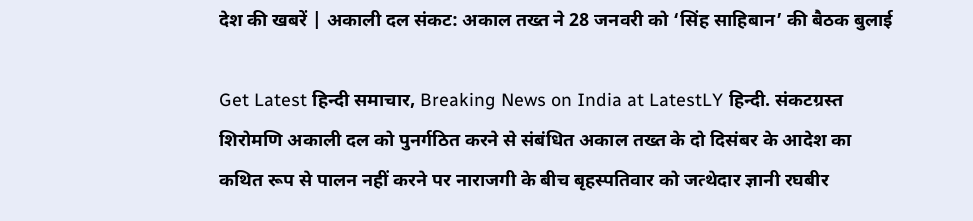देश की खबरें | अकाली दल संकट: अकाल तख्त ने 28 जनवरी को ‘सिंह साहिबान’ की बैठक बुलाई

Get Latest हिन्दी समाचार, Breaking News on India at LatestLY हिन्दी. संकटग्रस्त शिरोमणि अकाली दल को पुनर्गठित करने से संबंधित अकाल तख्त के दो दिसंबर के आदेश का कथित रूप से पालन नहीं करने पर नाराजगी के बीच बृहस्पतिवार को जत्थेदार ज्ञानी रघबीर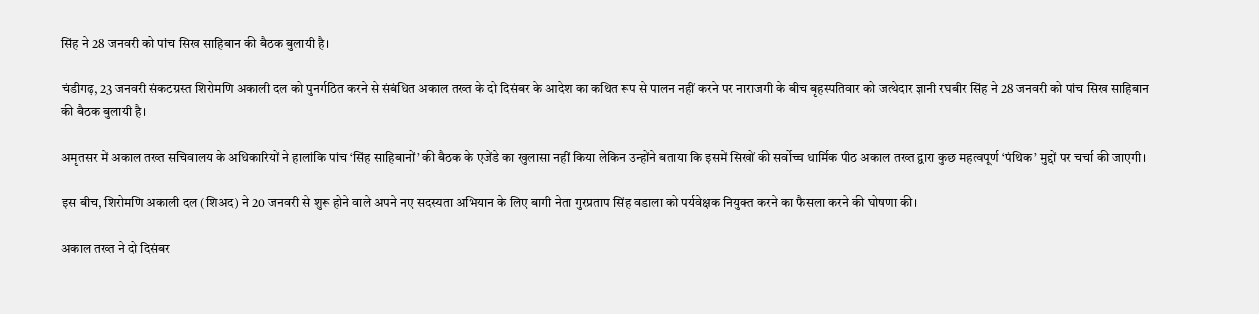सिंह ने 28 जनवरी को पांच सिख साहिबान की बैठक बुलायी है।

चंडीगढ़, 23 जनवरी संकटग्रस्त शिरोमणि अकाली दल को पुनर्गठित करने से संबंधित अकाल तख्त के दो दिसंबर के आदेश का कथित रूप से पालन नहीं करने पर नाराजगी के बीच बृहस्पतिवार को जत्थेदार ज्ञानी रघबीर सिंह ने 28 जनवरी को पांच सिख साहिबान की बैठक बुलायी है।

अमृतसर में अकाल तख्त सचिवालय के अधिकारियों ने हालांकि पांच ‘सिंह साहिबानों’ की बैठक के एजेंडे का खुलासा नहीं किया लेकिन उन्होंने बताया कि इसमें सिखों की सर्वोच्च धार्मिक पीठ अकाल तख्त द्वारा कुछ महत्वपूर्ण ‘पंथिक’ मुद्दों पर चर्चा की जाएगी।

इस बीच, शिरोमणि अकाली दल (शिअद) ने 20 जनवरी से शुरू होने वाले अपने नए सदस्यता अभियान के लिए बागी नेता गुरप्रताप सिंह वडाला को पर्यवेक्षक नियुक्त करने का फैसला करने की घोषणा की।

अकाल तख्त ने दो दिसंबर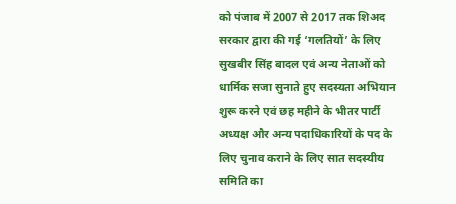को पंजाब में 2007 से 2017 तक शिअद सरकार द्वारा की गई ‘गलतियों’ के लिए सुखबीर सिंह बादल एवं अन्य नेताओं को धार्मिक सजा सुनाते हुए सदस्यता अभियान शुरू करने एवं छह महीने के भीतर पार्टी अध्यक्ष और अन्य पदाधिकारियों के पद के लिए चुनाव कराने के लिए सात सदस्यीय समिति का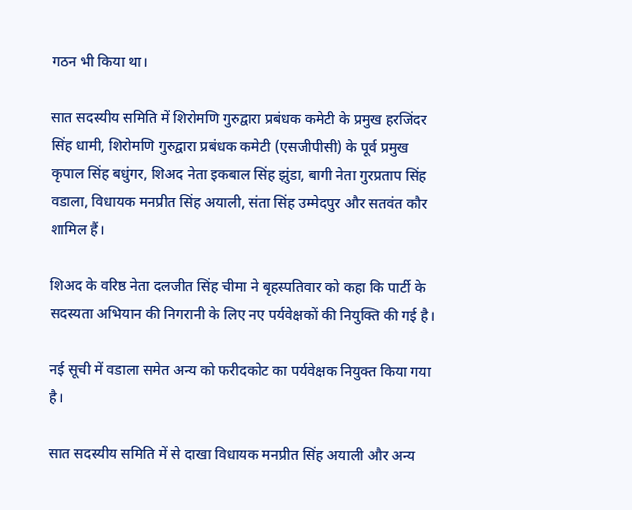गठन भी किया था।

सात सदस्यीय समिति में शिरोमणि गुरुद्वारा प्रबंधक कमेटी के प्रमुख हरजिंदर सिंह धामी, शिरोमणि गुरुद्वारा प्रबंधक कमेटी (एसजीपीसी) के पूर्व प्रमुख कृपाल सिंह बधुंगर, शिअद नेता इकबाल सिंह झुंडा, बागी नेता गुरप्रताप सिंह वडाला, विधायक मनप्रीत सिंह अयाली, संता सिंह उम्मेदपुर और सतवंत कौर शामिल हैं।

शिअद के वरिष्ठ नेता दलजीत सिंह चीमा ने बृहस्पतिवार को कहा कि पार्टी के सदस्यता अभियान की निगरानी के लिए नए पर्यवेक्षकों की नियुक्ति की गई है।

नई सूची में वडाला समेत अन्य को फरीदकोट का पर्यवेक्षक नियुक्त किया गया है।

सात सदस्यीय समिति में से दाखा विधायक मनप्रीत सिंह अयाली और अन्य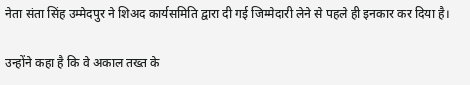नेता संता सिंह उम्मेदपुर ने शिअद कार्यसमिति द्वारा दी गई जिम्मेदारी लेने से पहले ही इनकार कर दिया है।

उन्होंने कहा है कि वे अकाल तख्त के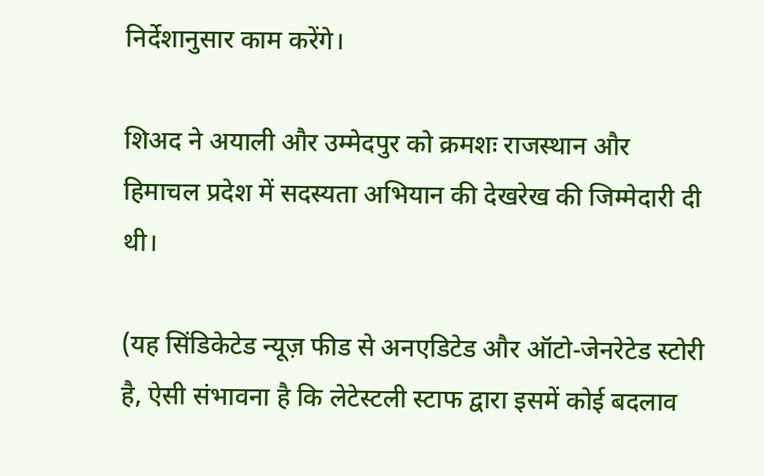निर्देशानुसार काम करेंगे।

शिअद ने अयाली और उम्मेदपुर को क्रमशः राजस्थान और हिमाचल प्रदेश में सदस्यता अभियान की देखरेख की जिम्मेदारी दी थी।

(यह सिंडिकेटेड न्यूज़ फीड से अनएडिटेड और ऑटो-जेनरेटेड स्टोरी है, ऐसी संभावना है कि लेटेस्टली स्टाफ द्वारा इसमें कोई बदलाव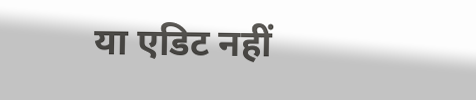या एडिट नहीं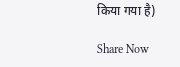किया गया है)

Share Now